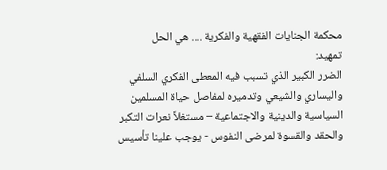محكمة الجنايات الفقهية والفكرية .... هي الحل
تمهيد:
الضرر الكبير الذي تسبب فيه المعطى الفكري السلفي واليساري والشيعي وتدميره لمفاصل حياة المسلمين السياسية والدينية والاجتماعية – مستغلاً نعرات التكبر والحقد والقسوة لمرضى النفوس - يوجب علينا تأسيس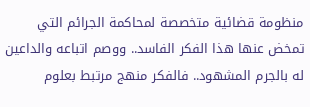منظومة قضائية متخصصة لمحاكمة الجرائم التي تمخض عنها هذا الفكر الفاسد.. ووصم اتباعه والداعين له بالجرم المشهود.. فالفكر منهج مرتبط بعلوم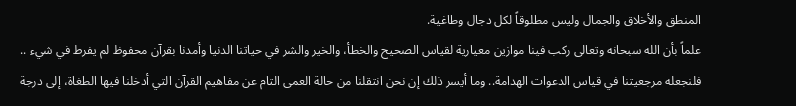المنطق والأخلاق والجمال وليس مطلوقاً لكل دجال وطاغية.
علماً بأن الله سبحانه وتعالى ركب فينا موازين معيارية لقياس الصحيح والخطأ، والخير والشر في حياتنا الدنيا وأمدنا بقرآن محفوظ لم يفرط في شيء .. فلنجعله مرجعيتنا في قياس الدعوات الهدامة.. وما أيسر ذلك إن نحن انتقلنا من حالة العمى التام عن مفاهيم القرآن التي أدخلنا فيها الطغاة، إلى درجة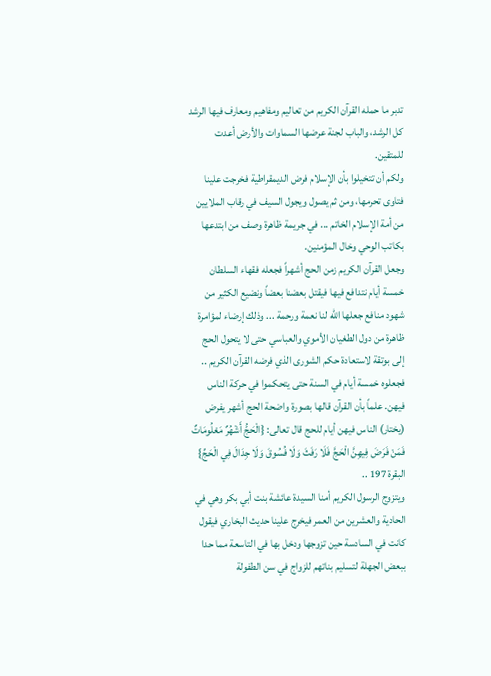تدبر ما حمله القرآن الكريم من تعاليم ومفاهيم ومعارف فيها الرشد كل الرشد، والباب لجنة عرضها السماوات والأرض أعدت للمتقين.
ولكم أن تتخيلوا بأن الإسلام فرض الديمقراطية فخرجت علينا فتاوى تحرمها، ومن ثم يصول ويجول السيف في رقاب الملايين من أمة الإسلام الخاتم ... في جريمة ظاهرة وصف من ابتدعها بكاتب الوحي وخال المؤمنين.
وجعل القرآن الكريم زمن الحج أشهراً فجعله فقهاء السلطان خمسة أيام نتدافع فيها فيقتل بعضنا بعضاً ونضيع الكثير من شهود منافع جعلها الله لنا نعمة ورحمة ... وذلك إرضاء لمؤامرة ظاهرة من دول الطغيان الأموي والعباسي حتى لا يتحول الحج إلى بوتقة لاستعادة حكم الشورى الذي فرضه القرآن الكريم .. فجعلوه خمسة أيام في السنة حتى يتحكموا في حركة الناس فيهن. علماً بأن القرآن قالها بصورة واضحة الحج أشهر يفرض (يختار) الناس فيهن أيام للحج قال تعالى: {الْحَجُّ أَشْهُرٌ مَعْلُومَاتٌ فَمَنْ فَرَضَ فِيهِنَّ الْحَجَّ فَلَا رَفَثَ وَلَا فُسُوقَ وَلَا جِدَالَ فِي الْحَجِّ} البقرة 197 ..
ويتزوج الرسول الكريم أمنا السيدة عائشة بنت أبي بكر وهي في الحادية والعشرين من العمر فيخرج علينا حديث البخاري فيقول كانت في السادسة حين تزوجها ودخل بها في التاسعة مما حدا ببعض الجهلة لتسليم بناتهم للزواج في سن الطفولة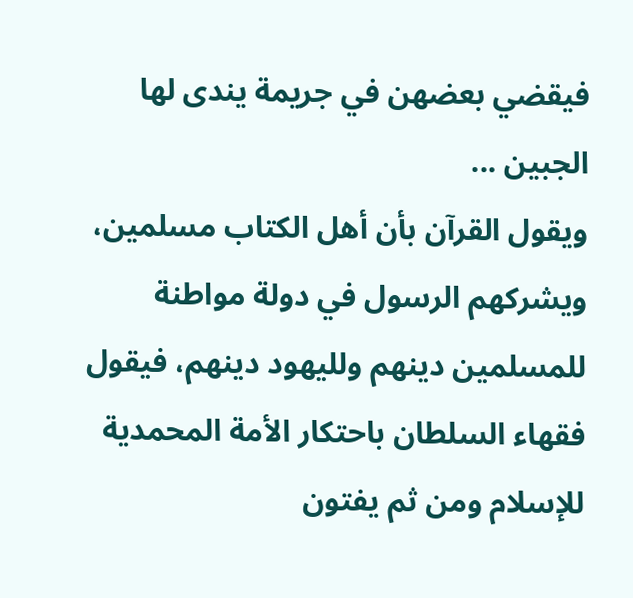فيقضي بعضهن في جريمة يندى لها الجبين ...
ويقول القرآن بأن أهل الكتاب مسلمين، ويشركهم الرسول في دولة مواطنة للمسلمين دينهم ولليهود دينهم، فيقول فقهاء السلطان باحتكار الأمة المحمدية للإسلام ومن ثم يفتون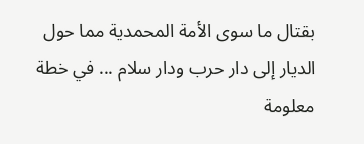بقتال ما سوى الأمة المحمدية مما حول الديار إلى دار حرب ودار سلام ... في خطة معلومة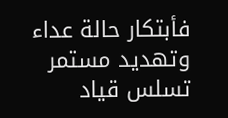فأبتكار حالة عداء وتهديد مستمر تسلس قياد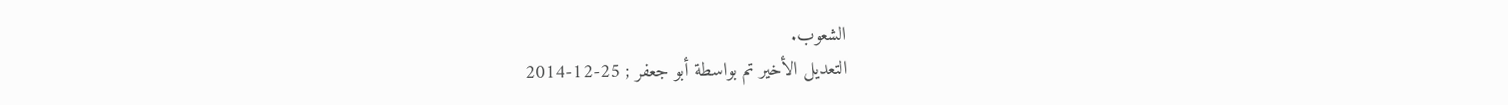الشعوب.
التعديل الأخير تم بواسطة أبو جعفر ; 25-12-2014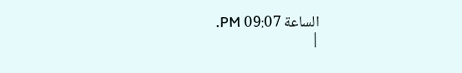الساعة 09:07 PM.
|